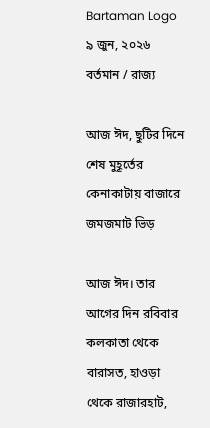Bartaman Logo
৯ জুন, ২০২৬
বর্তমান / রাজ্য

আজ ঈদ, ছুটির দিনে শেষ মুহূর্তের কেনাকাটায় বাজারে জমজমাট ভিড়

আজ ঈদ। তার আগের দিন রবিবার কলকাতা থেকে বারাসত, হাওড়া থেকে রাজারহাট,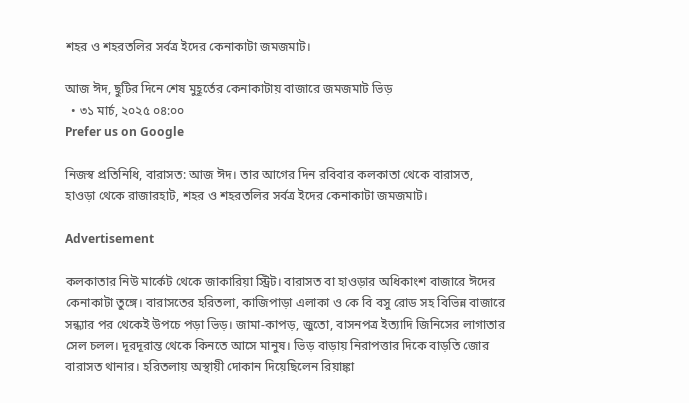শহর ও শহরতলির সর্বত্র ইদের কেনাকাটা জমজমাট।

আজ ঈদ, ছুটির দিনে শেষ মুহূর্তের কেনাকাটায় বাজারে জমজমাট ভিড়
  • ৩১ মার্চ, ২০২৫ ০৪:০০
Prefer us on Google

নিজস্ব প্রতিনিধি, বারাসত: আজ ঈদ। তার আগের দিন রবিবার কলকাতা থেকে বারাসত, হাওড়া থেকে রাজারহাট, শহর ও শহরতলির সর্বত্র ইদের কেনাকাটা জমজমাট।

Advertisement

কলকাতার নিউ মার্কেট থেকে জাকারিয়া স্ট্রিট। বারাসত বা হাওড়ার অধিকাংশ বাজারে ঈদের কেনাকাটা তুঙ্গে। বারাসতের হরিতলা, কাজিপাড়া এলাকা ও কে বি বসু রোড সহ বিভিন্ন বাজারে সন্ধ্যার পর থেকেই উপচে পড়া ভিড়। জামা-কাপড়, জুতো, বাসনপত্র ইত্যাদি জিনিসের লাগাতার সেল চলল। দূরদূরান্ত থেকে কিনতে আসে মানুষ। ভিড় বাড়ায় নিরাপত্তার দিকে বাড়তি জোর বারাসত থানার। হরিতলায় অস্থায়ী দোকান দিয়েছিলেন রিয়াঙ্কা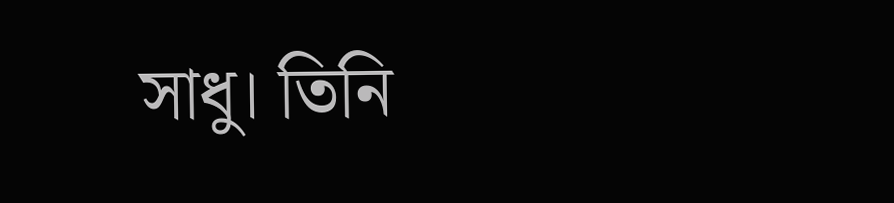সাধু। তিনি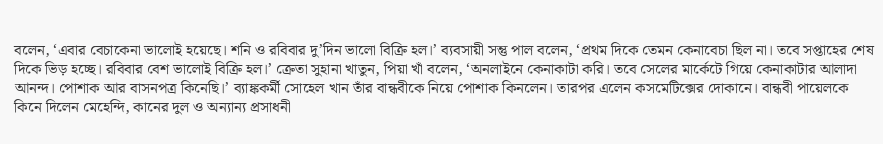বলেন, ‘এবার বেচাকেনা ভালোই হয়েছে। শনি ও রবিবার দু’দিন ভালো বিক্রি হল।’ ব্যবসায়ী সন্তু পাল বলেন, ‘প্রথম দিকে তেমন কেনাবেচা ছিল না। তবে সপ্তাহের শেষ দিকে ভিড় হচ্ছে। রবিবার বেশ ভালোই বিক্রি হল।’ ক্রেতা সুহানা খাতুন, পিয়া খাঁ বলেন, ‘অনলাইনে কেনাকাটা করি। তবে সেলের মার্কেটে গিয়ে কেনাকাটার আলাদা আনন্দ। পোশাক আর বাসনপত্র কিনেছি।’ ব্যাঙ্ককর্মী সোহেল খান তাঁর বান্ধবীকে নিয়ে পোশাক কিনলেন। তারপর এলেন কসমেটিক্সের দোকানে। বান্ধবী পায়েলকে কিনে দিলেন মেহেন্দি, কানের দুল ও অন্যান্য প্রসাধনী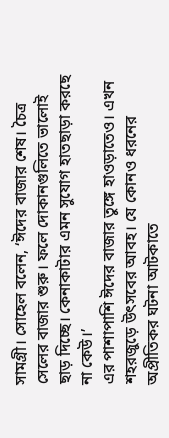সামগ্রী। সোহেল বলেন, ‘ঈদের বাজার শেষ। চৈত্র সেলের বাজার শুরু। ফলে দোকানগুলিতে ভালোই ছাড় দিচ্ছে। কেনাকাটার এমন সুযোগ হাতছাড়া করছে না কেউ।’
এর পাশাপাশি ঈদের বাজার তুঙ্গে হাওড়াতেও। এখন শহরজুড়ে উৎসবের আবহ। যে কোনও ধরনের অপ্রীতিকর ঘটনা আটকাতে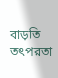বাড়তি তৎপরতা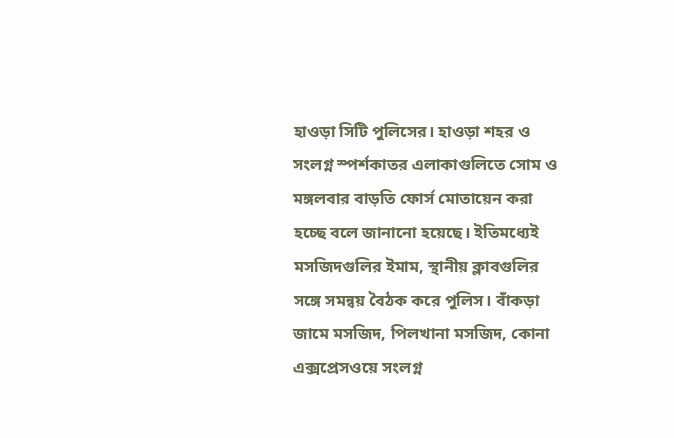হাওড়া সিটি পুলিসের। হাওড়া শহর ও সংলগ্ন স্পর্শকাতর এলাকাগুলিতে সোম ও মঙ্গলবার বাড়তি ফোর্স মোতায়েন করা হচ্ছে বলে জানানো হয়েছে। ইতিমধ্যেই মসজিদগুলির ইমাম, স্থানীয় ক্লাবগুলির সঙ্গে সমন্বয় বৈঠক করে পুলিস। বাঁকড়া জামে মসজিদ, পিলখানা মসজিদ, কোনা এক্সপ্রেসওয়ে সংলগ্ন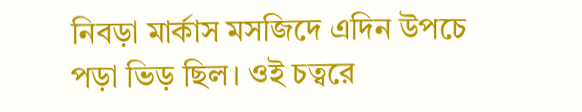নিবড়া মার্কাস মসজিদে এদিন উপচে পড়া ভিড় ছিল। ওই চত্বরে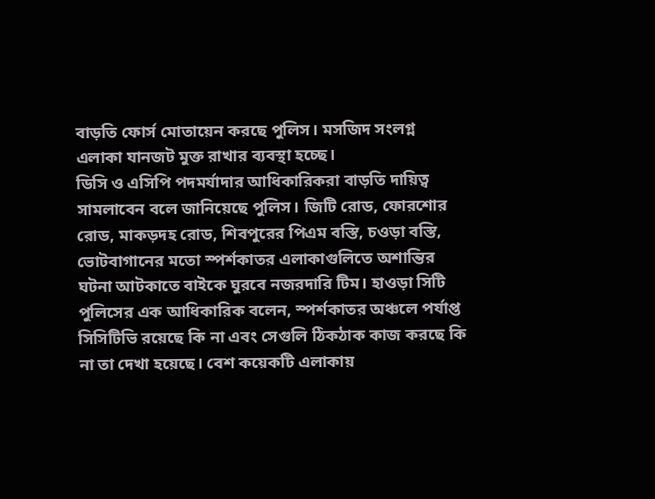বাড়তি ফোর্স মোতায়েন করছে পুলিস। মসজিদ সংলগ্ন এলাকা যানজট মুক্ত রাখার ব্যবস্থা হচ্ছে।
ডিসি ও এসিপি পদমর্যাদার আধিকারিকরা বাড়তি দায়িত্ব সামলাবেন বলে জানিয়েছে পুলিস। জিটি রোড, ফোরশোর রোড, মাকড়দহ রোড, শিবপুরের পিএম বস্তি, চওড়া বস্তি, ভোটবাগানের মতো স্পর্শকাতর এলাকাগুলিতে অশান্তির ঘটনা আটকাতে বাইকে ঘুরবে নজরদারি টিম। হাওড়া সিটি পুলিসের এক আধিকারিক বলেন, স্পর্শকাতর অঞ্চলে পর্যাপ্ত সিসিটিভি রয়েছে কি না এবং সেগুলি ঠিকঠাক কাজ করছে কি না তা দেখা হয়েছে। বেশ কয়েকটি এলাকায়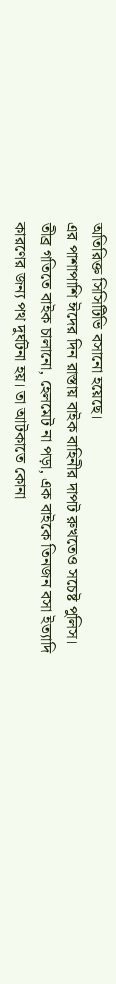অতিরিক্ত সিসিটিভি বসানো হয়েছে।
এর পাশাপাশি ঈদের দিন রাস্তায় বাইক বাহিনীর দাপট রুখতেও সচেষ্ট পুলিস। তীব্র গতিতে বাইক চালানো, হেলমেট না পড়া, এক বাইকে তিনজন বসা ইত্যাদি কারণের জন্য পথ দুর্ঘটনা হয়। তা আটকাতে কোনা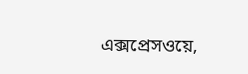এক্সপ্রেসওয়ে,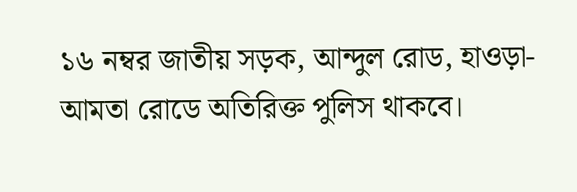১৬ নম্বর জাতীয় সড়ক, আন্দুল রোড, হাওড়া-আমতা রোডে অতিরিক্ত পুলিস থাকবে।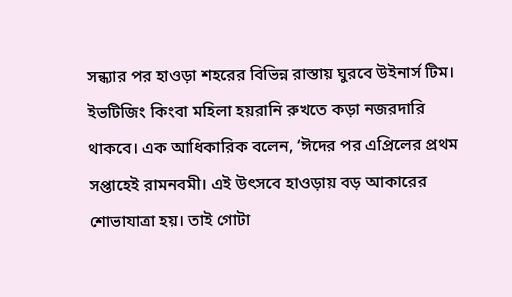সন্ধ্যার পর হাওড়া শহরের বিভিন্ন রাস্তায় ঘুরবে উইনার্স টিম। ইভটিজিং কিংবা মহিলা হয়রানি রুখতে কড়া নজরদারি থাকবে। এক আধিকারিক বলেন, ‘ঈদের পর এপ্রিলের প্রথম সপ্তাহেই রামনবমী। এই উৎসবে হাওড়ায় বড় আকারের শোভাযাত্রা হয়। তাই গোটা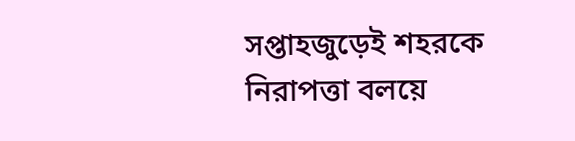সপ্তাহজুড়েই শহরকে নিরাপত্তা বলয়ে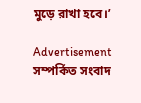মুড়ে রাখা হবে।’

Advertisement
সম্পর্কিত সংবাদ